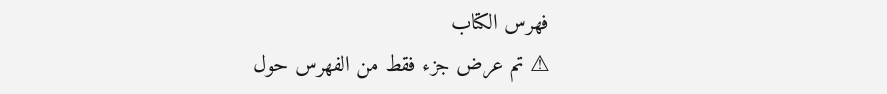فهرس الكتاب
⚠ تم عرض جزء فقط من الفهرس حول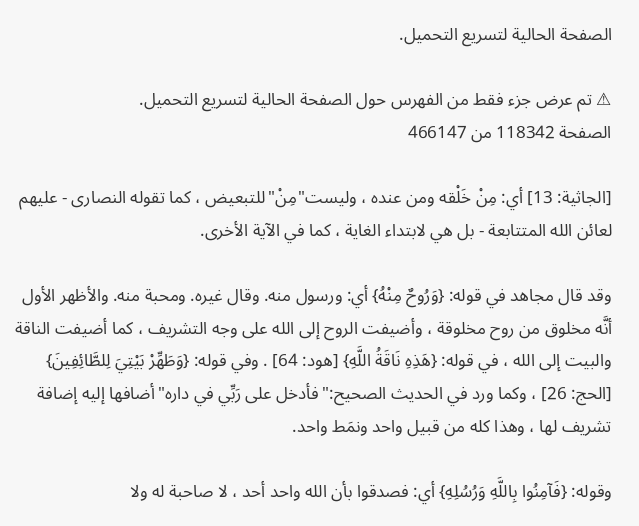الصفحة الحالية لتسريع التحميل.

⚠ تم عرض جزء فقط من الفهرس حول الصفحة الحالية لتسريع التحميل.
الصفحة 118342 من 466147

[الجاثية: 13] أي: مِنْ خَلْقه ومن عنده ، وليست"مِنْ"للتبعيض ، كما تقوله النصارى - عليهم لعائن الله المتتابعة - بل هي لابتداء الغاية ، كما في الآية الأخرى.

وقد قال مجاهد في قوله: {وَرُوحٌ مِنْهُ} أي: ورسول منه. وقال غيره. ومحبة منه. والأظهر الأول أنَّه مخلوق من روح مخلوقة ، وأضيفت الروح إلى الله على وجه التشريف ، كما أضيفت الناقة والبيت إلى الله ، في قوله: {هَذِهِ نَاقَةُ اللَّهِ} [هود: 64] . وفي قوله: {وَطَهِّرْ بَيْتِيَ لِلطَّائِفِينَ} [الحج: 26] ، وكما ورد في الحديث الصحيح:"فأدخل على رَبِّي في داره"أضافها إليه إضافة تشريف لها ، وهذا كله من قبيل واحد ونمَط واحد.

وقوله: {فَآمِنُوا بِاللَّهِ وَرُسُلِهِ} أي: فصدقوا بأن الله واحد أحد ، لا صاحبة له ولا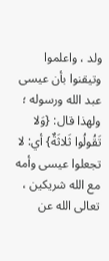ولد ، واعلموا وتيقنوا بأن عيسى عبد الله ورسوله ؛ ولهذا قال: {وَلا تَقُولُوا ثَلاثَةٌ} أي: لا تجعلوا عيسى وأمه مع الله شريكين ، تعالى الله عن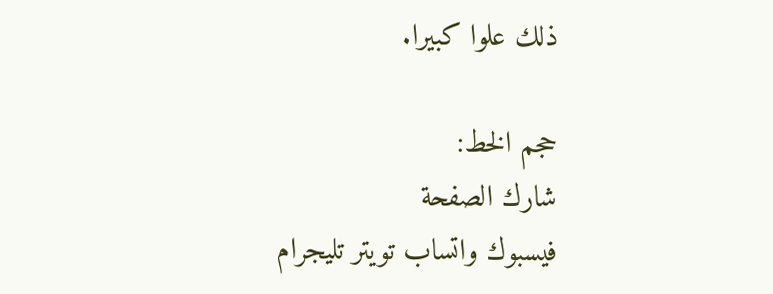ذلك علوا كبيرا.

حجم الخط:
شارك الصفحة
فيسبوك واتساب تويتر تليجرام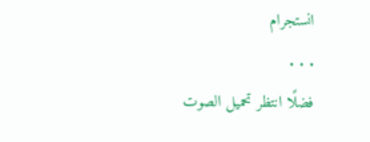انستجرام
. . .
فضلًا انتظر تحميل الصوت